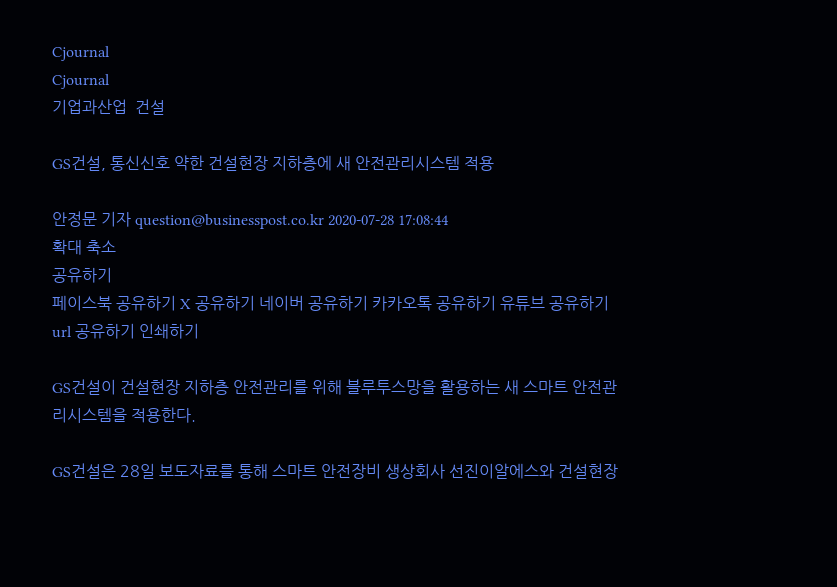Cjournal
Cjournal
기업과산업  건설

GS건설, 통신신호 약한 건설현장 지하층에 새 안전관리시스템 적용

안정문 기자 question@businesspost.co.kr 2020-07-28 17:08:44
확대 축소
공유하기
페이스북 공유하기 X 공유하기 네이버 공유하기 카카오톡 공유하기 유튜브 공유하기 url 공유하기 인쇄하기

GS건설이 건설현장 지하층 안전관리를 위해 블루투스망을 활용하는 새 스마트 안전관리시스템을 적용한다.

GS건설은 28일 보도자료를 통해 스마트 안전장비 생상회사 선진이알에스와 건설현장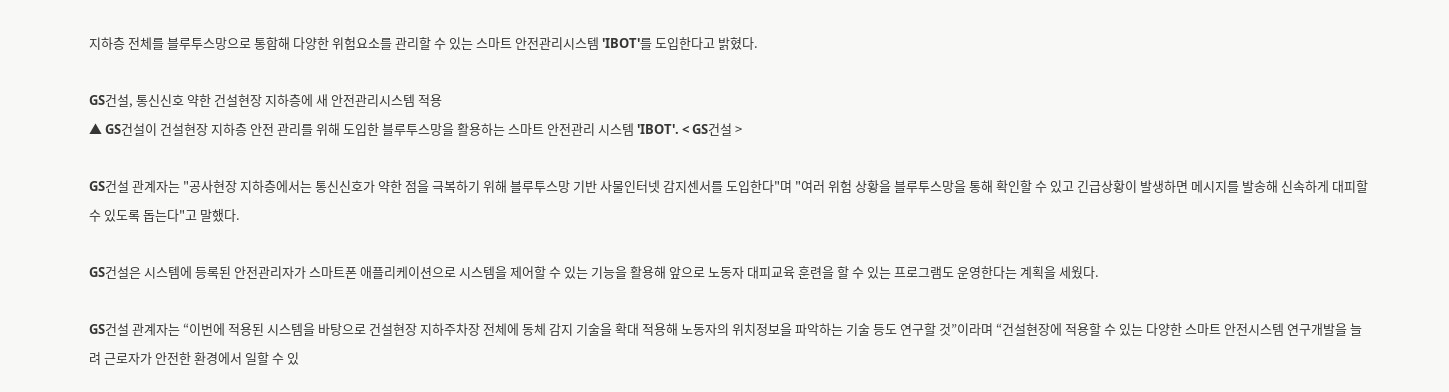지하층 전체를 블루투스망으로 통합해 다양한 위험요소를 관리할 수 있는 스마트 안전관리시스템 'IBOT'를 도입한다고 밝혔다.

GS건설, 통신신호 약한 건설현장 지하층에 새 안전관리시스템 적용
▲ GS건설이 건설현장 지하층 안전 관리를 위해 도입한 블루투스망을 활용하는 스마트 안전관리 시스템 'IBOT'. < GS건설 >

GS건설 관계자는 "공사현장 지하층에서는 통신신호가 약한 점을 극복하기 위해 블루투스망 기반 사물인터넷 감지센서를 도입한다"며 "여러 위험 상황을 블루투스망을 통해 확인할 수 있고 긴급상황이 발생하면 메시지를 발송해 신속하게 대피할 수 있도록 돕는다"고 말했다.

GS건설은 시스템에 등록된 안전관리자가 스마트폰 애플리케이션으로 시스템을 제어할 수 있는 기능을 활용해 앞으로 노동자 대피교육 훈련을 할 수 있는 프로그램도 운영한다는 계획을 세웠다.

GS건설 관계자는 “이번에 적용된 시스템을 바탕으로 건설현장 지하주차장 전체에 동체 감지 기술을 확대 적용해 노동자의 위치정보을 파악하는 기술 등도 연구할 것”이라며 “건설현장에 적용할 수 있는 다양한 스마트 안전시스템 연구개발을 늘려 근로자가 안전한 환경에서 일할 수 있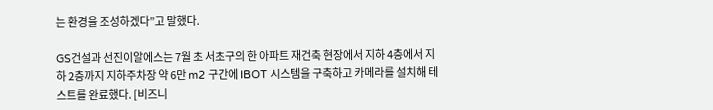는 환경을 조성하겠다”고 말했다.

GS건설과 선진이알에스는 7월 초 서초구의 한 아파트 재건축 현장에서 지하 4층에서 지하 2층까지 지하주차장 약 6만 m2 구간에 IBOT 시스템을 구축하고 카메라를 설치해 테스트를 완료했다. [비즈니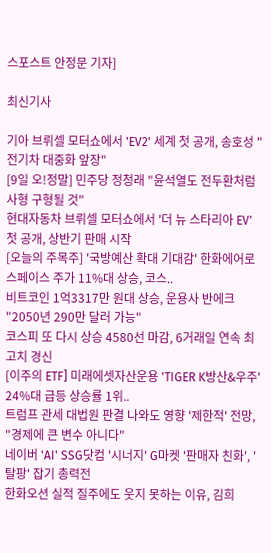스포스트 안정문 기자]

최신기사

기아 브뤼셀 모터쇼에서 'EV2' 세계 첫 공개, 송호성 "전기차 대중화 앞장"
[9일 오!정말] 민주당 정청래 "윤석열도 전두환처럼 사형 구형될 것"
현대자동차 브뤼셀 모터쇼에서 '더 뉴 스타리아 EV' 첫 공개, 상반기 판매 시작
[오늘의 주목주] '국방예산 확대 기대감' 한화에어로스페이스 주가 11%대 상승, 코스..
비트코인 1억3317만 원대 상승, 운용사 반에크 "2050년 290만 달러 가능"
코스피 또 다시 상승 4580선 마감, 6거래일 연속 최고치 경신
[이주의 ETF] 미래에셋자산운용 'TIGER K방산&우주' 24%대 급등 상승률 1위..
트럼프 관세 대법원 판결 나와도 영향 '제한적' 전망, "경제에 큰 변수 아니다"
네이버 'AI' SSG닷컴 '시너지' G마켓 '판매자 친화', '탈팡' 잡기 총력전
한화오션 실적 질주에도 웃지 못하는 이유, 김희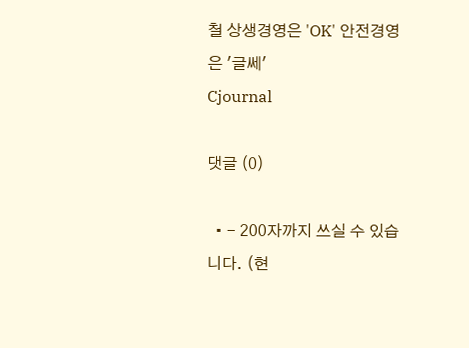철 상생경영은 'OK' 안전경영은 '글쎄'
Cjournal

댓글 (0)

  • - 200자까지 쓰실 수 있습니다. (현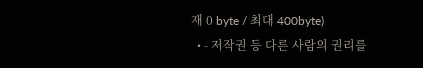재 0 byte / 최대 400byte)
  • - 저작권 등 다른 사람의 권리를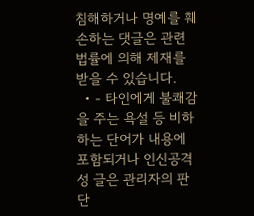침해하거나 명예를 훼손하는 댓글은 관련 법률에 의해 제재를 받을 수 있습니다.
  • - 타인에게 불쾌감을 주는 욕설 등 비하하는 단어가 내용에 포함되거나 인신공격성 글은 관리자의 판단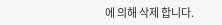에 의해 삭제 합니다.